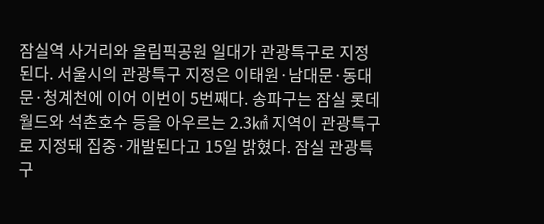잠실역 사거리와 올림픽공원 일대가 관광특구로 지정된다. 서울시의 관광특구 지정은 이태원·남대문·동대문·청계천에 이어 이번이 5번째다. 송파구는 잠실 롯데월드와 석촌호수 등을 아우르는 2.3㎢ 지역이 관광특구로 지정돼 집중·개발된다고 15일 밝혔다. 잠실 관광특구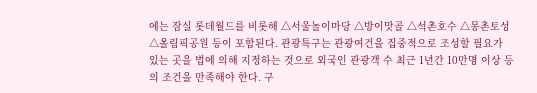에는 잠실 롯데월드를 비롯해 △서울놀이마당 △방이맛골 △석촌호수 △몽촌토성 △올림픽공원 등이 포함된다. 관광특구는 관광여건을 집중적으로 조성할 필요가 있는 곳을 법에 의해 지정하는 것으로 외국인 관광객 수 최근 1년간 10만명 이상 등의 조건을 만족해야 한다. 구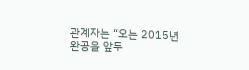관계자는 “오는 2015년 완공을 앞두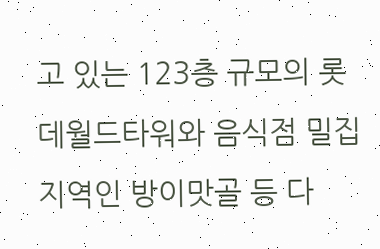고 있는 123층 규모의 롯데월드타워와 음식점 밀집지역인 방이맛골 등 다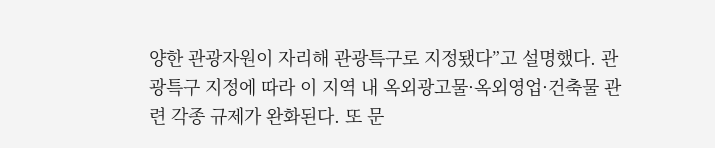양한 관광자원이 자리해 관광특구로 지정됐다”고 설명했다. 관광특구 지정에 따라 이 지역 내 옥외광고물·옥외영업·건축물 관련 각종 규제가 완화된다. 또 문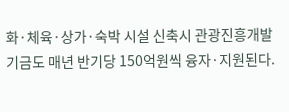화·체육·상가·숙박 시설 신축시 관광진흥개발 기금도 매년 반기당 150억원씩 융자·지원된다.